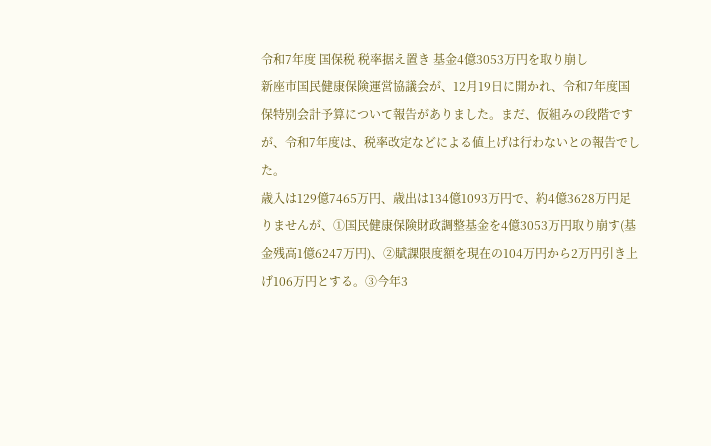令和7年度 国保税 税率据え置き 基金4億3053万円を取り崩し
新座市国民健康保険運営協議会が、12月19日に開かれ、令和7年度国保特別会計予算について報告がありました。まだ、仮組みの段階ですが、令和7年度は、税率改定などによる値上げは行わないとの報告でした。
歳入は129億7465万円、歳出は134億1093万円で、約4億3628万円足りませんが、①国民健康保険財政調整基金を4億3053万円取り崩す(基金残高1億6247万円)、②賦課限度額を現在の104万円から2万円引き上げ106万円とする。③今年3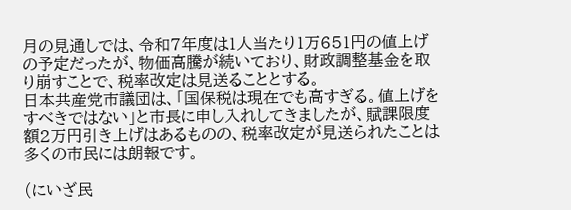月の見通しでは、令和7年度は1人当たり1万651円の値上げの予定だったが、物価高騰が続いており、財政調整基金を取り崩すことで、税率改定は見送ることとする。
日本共産党市議団は、「国保税は現在でも高すぎる。値上げをすべきではない」と市長に申し入れしてきましたが、賦課限度額2万円引き上げはあるものの、税率改定が見送られたことは多くの市民には朗報です。

(にいざ民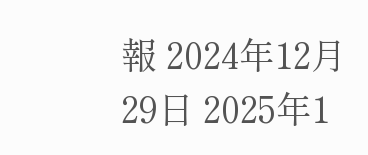報 2024年12月29日 2025年1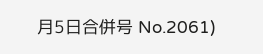月5日合併号 No.2061)